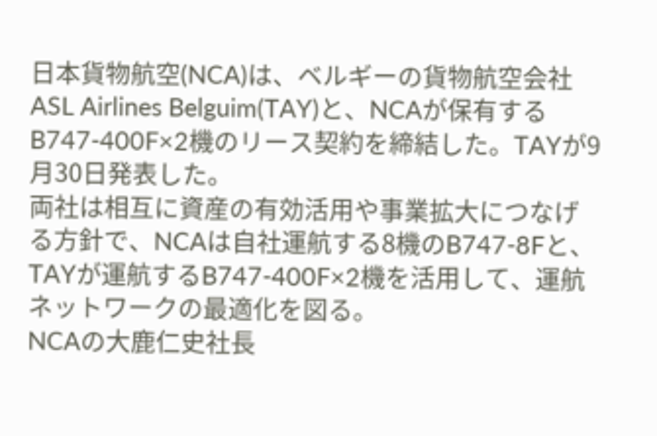日本貨物航空(NCA)は、ベルギーの貨物航空会社ASL Airlines Belguim(TAY)と、NCAが保有するB747-400F×2機のリース契約を締結した。TAYが9月30日発表した。
両社は相互に資産の有効活用や事業拡大につなげる方針で、NCAは自社運航する8機のB747-8Fと、TAYが運航するB747-400F×2機を活用して、運航ネットワークの最適化を図る。
NCAの大鹿仁史社長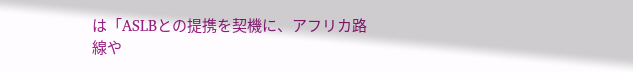は「ASLBとの提携を契機に、アフリカ路線や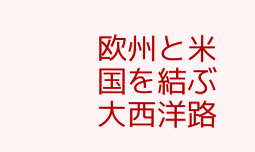欧州と米国を結ぶ大西洋路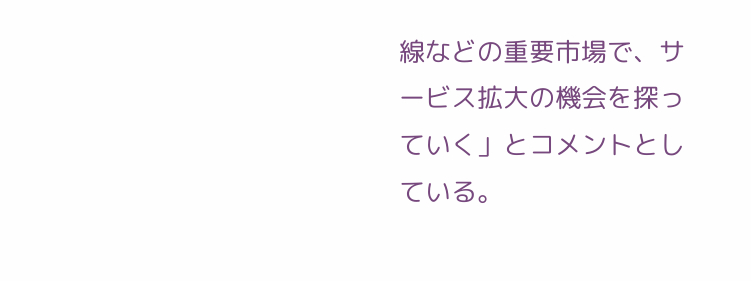線などの重要市場で、サービス拡大の機会を探っていく」とコメントとしている。